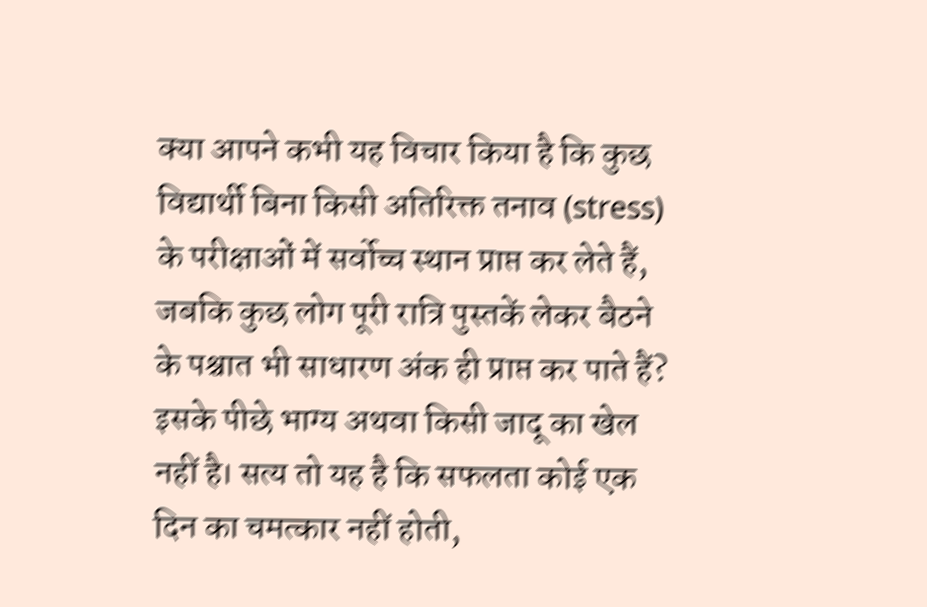क्या आपने कभी यह विचार किया है कि कुछ विद्यार्थी बिना किसी अतिरिक्त तनाव (stress) के परीक्षाओं में सर्वोच्च स्थान प्राप्त कर लेते हैं, जबकि कुछ लोग पूरी रात्रि पुस्तकें लेकर बैठने के पश्चात भी साधारण अंक ही प्राप्त कर पाते हैं? इसके पीछे भाग्य अथवा किसी जादू का खेल नहीं है। सत्य तो यह है कि सफलता कोई एक दिन का चमत्कार नहीं होती,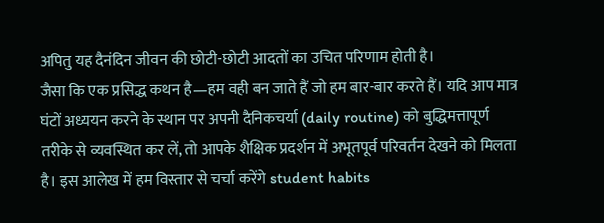अपितु यह दैनंदिन जीवन की छोटी-छोटी आदतों का उचित परिणाम होती है।
जैसा कि एक प्रसिद्ध कथन है—हम वही बन जाते हैं जो हम बार-बार करते हैं। यदि आप मात्र घंटों अध्ययन करने के स्थान पर अपनी दैनिकचर्या (daily routine) को बुद्धिमत्तापूर्ण तरीके से व्यवस्थित कर लें, तो आपके शैक्षिक प्रदर्शन में अभूतपूर्व परिवर्तन देखने को मिलता है। इस आलेख में हम विस्तार से चर्चा करेंगे student habits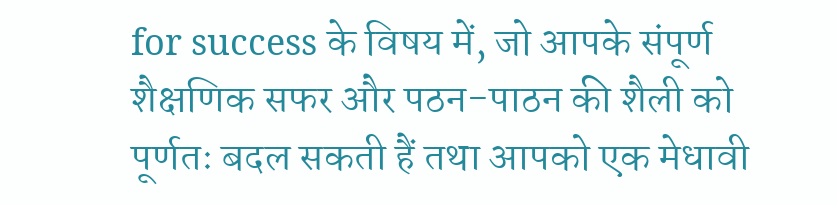for success के विषय में, जो आपके संपूर्ण शैक्षणिक सफर और पठन-पाठन की शैली को पूर्णतः बदल सकती हैं तथा आपको एक मेधावी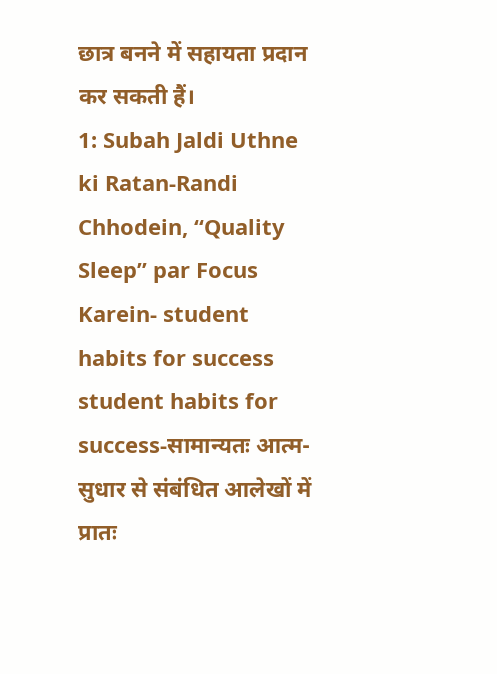छात्र बनने में सहायता प्रदान कर सकती हैं।
1: Subah Jaldi Uthne ki Ratan-Randi Chhodein, “Quality Sleep” par Focus Karein- student habits for success
student habits for success-सामान्यतः आत्म-सुधार से संबंधित आलेखों में प्रातः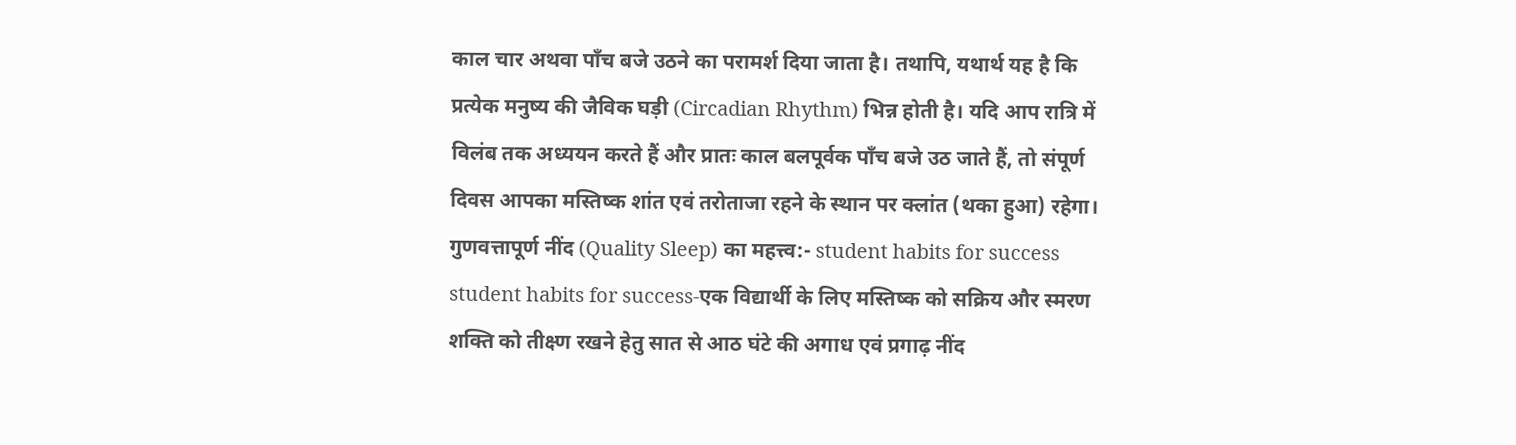काल चार अथवा पाँच बजे उठने का परामर्श दिया जाता है। तथापि, यथार्थ यह है कि प्रत्येक मनुष्य की जैविक घड़ी (Circadian Rhythm) भिन्न होती है। यदि आप रात्रि में विलंब तक अध्ययन करते हैं और प्रातः काल बलपूर्वक पाँच बजे उठ जाते हैं, तो संपूर्ण दिवस आपका मस्तिष्क शांत एवं तरोताजा रहने के स्थान पर क्लांत (थका हुआ) रहेगा।
गुणवत्तापूर्ण नींद (Quality Sleep) का महत्त्व:- student habits for success
student habits for success-एक विद्यार्थी के लिए मस्तिष्क को सक्रिय और स्मरण शक्ति को तीक्ष्ण रखने हेतु सात से आठ घंटे की अगाध एवं प्रगाढ़ नींद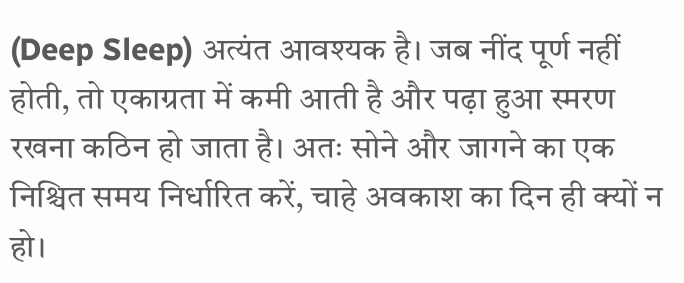(Deep Sleep) अत्यंत आवश्यक है। जब नींद पूर्ण नहीं होती, तो एकाग्रता में कमी आती है और पढ़ा हुआ स्मरण रखना कठिन हो जाता है। अतः सोने और जागने का एक निश्चित समय निर्धारित करें, चाहे अवकाश का दिन ही क्यों न हो।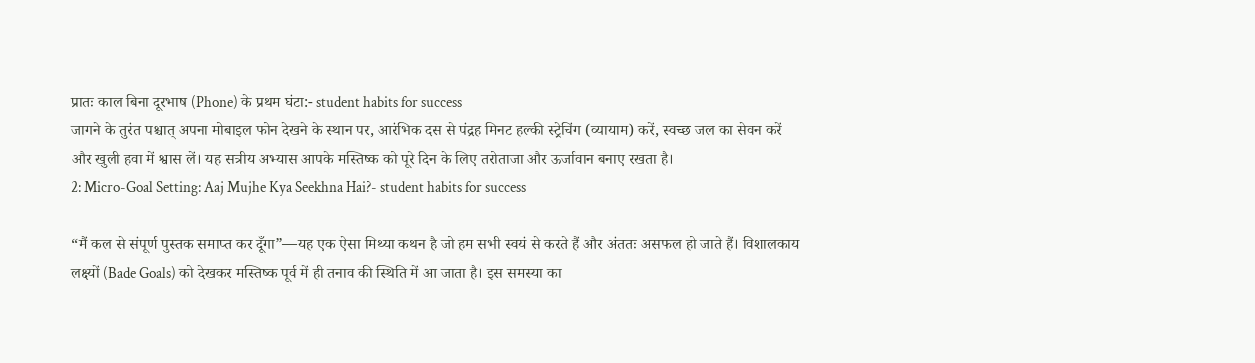प्रातः काल बिना दूरभाष (Phone) के प्रथम घंटा:- student habits for success
जागने के तुरंत पश्चात् अपना मोबाइल फोन देखने के स्थान पर, आरंभिक दस से पंद्रह मिनट हल्की स्ट्रेचिंग (व्यायाम) करें, स्वच्छ जल का सेवन करें और खुली हवा में श्वास लें। यह सत्रीय अभ्यास आपके मस्तिष्क को पूरे दिन के लिए तरोताजा और ऊर्जावान बनाए रखता है।
2: Micro-Goal Setting: Aaj Mujhe Kya Seekhna Hai?- student habits for success

“मैं कल से संपूर्ण पुस्तक समाप्त कर दूँगा”—यह एक ऐसा मिथ्या कथन है जो हम सभी स्वयं से करते हैं और अंततः असफल हो जाते हैं। विशालकाय लक्ष्यों (Bade Goals) को देखकर मस्तिष्क पूर्व में ही तनाव की स्थिति में आ जाता है। इस समस्या का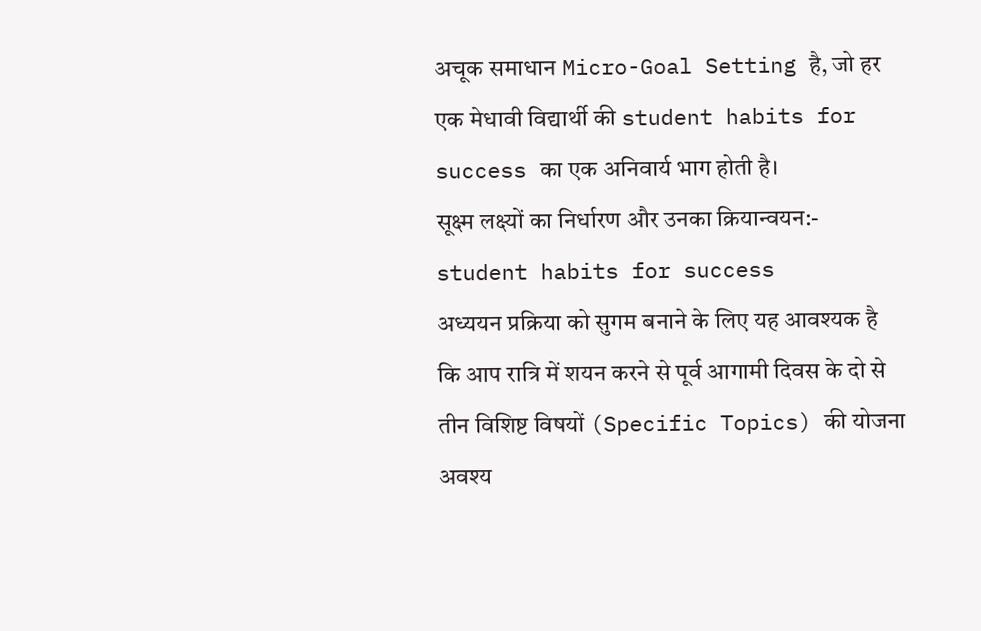अचूक समाधान Micro-Goal Setting है, जो हर एक मेधावी विद्यार्थी की student habits for success का एक अनिवार्य भाग होती है।
सूक्ष्म लक्ष्यों का निर्धारण और उनका क्रियान्वयन:- student habits for success
अध्ययन प्रक्रिया को सुगम बनाने के लिए यह आवश्यक है कि आप रात्रि में शयन करने से पूर्व आगामी दिवस के दो से तीन विशिष्ट विषयों (Specific Topics) की योजना अवश्य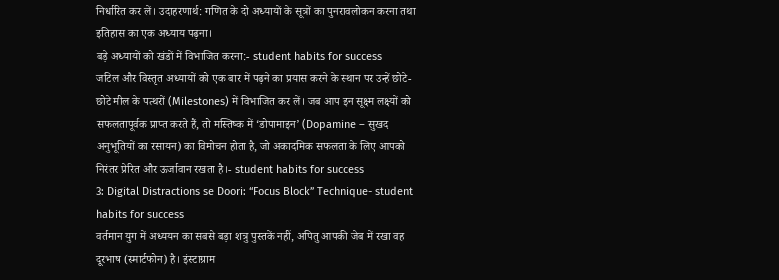निर्धारित कर लें। उदाहरणार्थ: गणित के दो अध्यायों के सूत्रों का पुनरावलोकन करना तथा इतिहास का एक अध्याय पढ़ना।
बड़े अध्यायों को खंडों में विभाजित करना:- student habits for success
जटिल और विस्तृत अध्यायों को एक बार में पढ़ने का प्रयास करने के स्थान पर उन्हें छोटे-छोटे मील के पत्थरों (Milestones) में विभाजित कर लें। जब आप इन सूक्ष्म लक्ष्यों को सफलतापूर्वक प्राप्त करते हैं, तो मस्तिष्क में ‘डोपामाइन’ (Dopamine – सुखद अनुभूतियों का रसायन) का विमोचन होता है, जो अकादमिक सफलता के लिए आपको निरंतर प्रेरित और ऊर्जावान रखता है।- student habits for success
3: Digital Distractions se Doori: “Focus Block” Technique- student habits for success
वर्तमान युग में अध्ययन का सबसे बड़ा शत्रु पुस्तकें नहीं, अपितु आपकी जेब में रखा वह दूरभाष (स्मार्टफोन) है। इंस्टाग्राम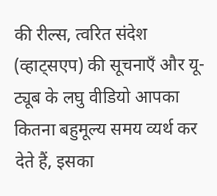की रील्स, त्वरित संदेश (व्हाट्सएप) की सूचनाएँ और यू-ट्यूब के लघु वीडियो आपका कितना बहुमूल्य समय व्यर्थ कर देते हैं, इसका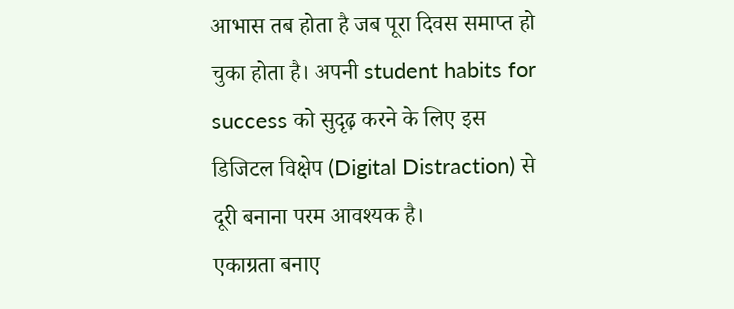आभास तब होता है जब पूरा दिवस समाप्त हो चुका होता है। अपनी student habits for success को सुदृढ़ करने के लिए इस डिजिटल विक्षेप (Digital Distraction) से दूरी बनाना परम आवश्यक है।
एकाग्रता बनाए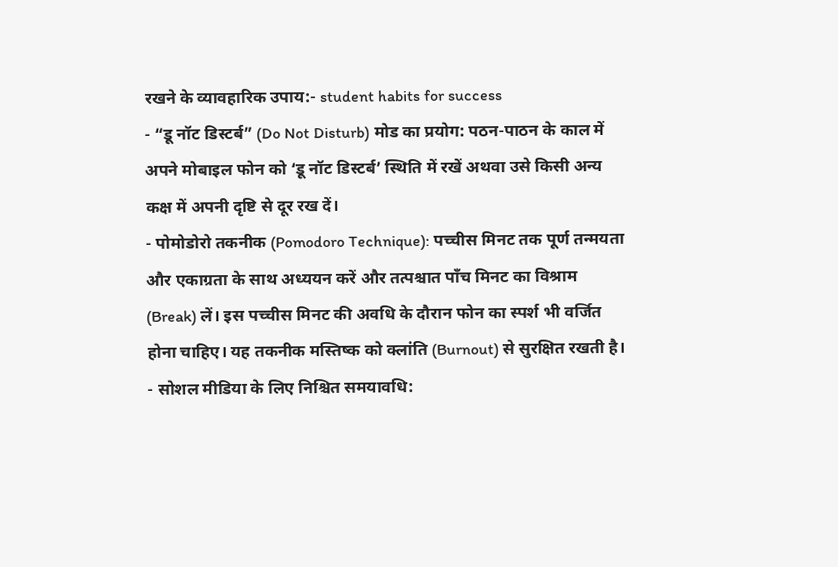रखने के व्यावहारिक उपाय:- student habits for success
- “डू नॉट डिस्टर्ब” (Do Not Disturb) मोड का प्रयोग: पठन-पाठन के काल में अपने मोबाइल फोन को ‘डू नॉट डिस्टर्ब’ स्थिति में रखें अथवा उसे किसी अन्य कक्ष में अपनी दृष्टि से दूर रख दें।
- पोमोडोरो तकनीक (Pomodoro Technique): पच्चीस मिनट तक पूर्ण तन्मयता और एकाग्रता के साथ अध्ययन करें और तत्पश्चात पाँच मिनट का विश्राम (Break) लें। इस पच्चीस मिनट की अवधि के दौरान फोन का स्पर्श भी वर्जित होना चाहिए। यह तकनीक मस्तिष्क को क्लांति (Burnout) से सुरक्षित रखती है।
- सोशल मीडिया के लिए निश्चित समयावधि: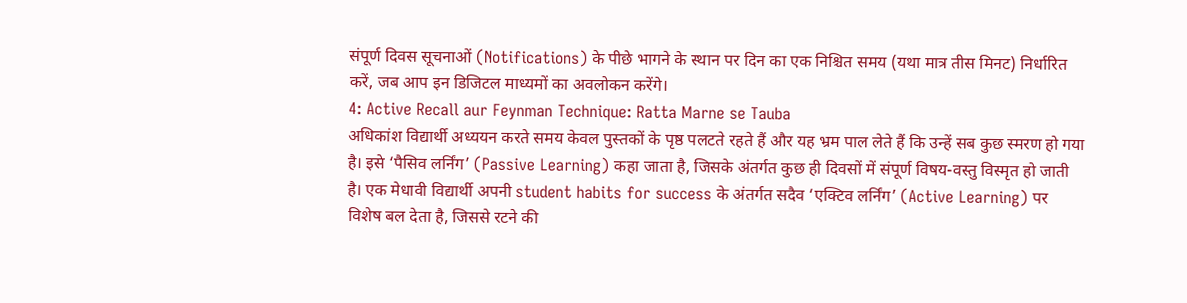संपूर्ण दिवस सूचनाओं (Notifications) के पीछे भागने के स्थान पर दिन का एक निश्चित समय (यथा मात्र तीस मिनट) निर्धारित करें, जब आप इन डिजिटल माध्यमों का अवलोकन करेंगे।
4: Active Recall aur Feynman Technique: Ratta Marne se Tauba
अधिकांश विद्यार्थी अध्ययन करते समय केवल पुस्तकों के पृष्ठ पलटते रहते हैं और यह भ्रम पाल लेते हैं कि उन्हें सब कुछ स्मरण हो गया है। इसे ‘पैसिव लर्निंग’ (Passive Learning) कहा जाता है, जिसके अंतर्गत कुछ ही दिवसों में संपूर्ण विषय-वस्तु विस्मृत हो जाती है। एक मेधावी विद्यार्थी अपनी student habits for success के अंतर्गत सदैव ‘एक्टिव लर्निंग’ (Active Learning) पर विशेष बल देता है, जिससे रटने की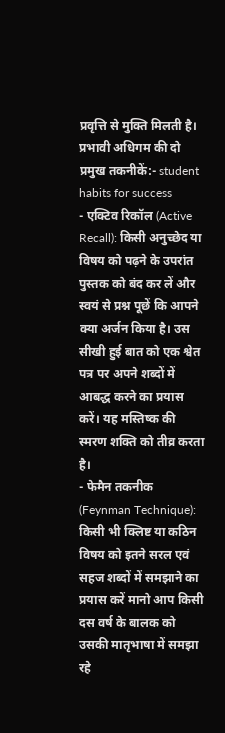प्रवृत्ति से मुक्ति मिलती है।
प्रभावी अधिगम की दो प्रमुख तकनीकें:- student habits for success
- एक्टिव रिकॉल (Active Recall): किसी अनुच्छेद या विषय को पढ़ने के उपरांत पुस्तक को बंद कर लें और स्वयं से प्रश्न पूछें कि आपने क्या अर्जन किया है। उस सीखी हुई बात को एक श्वेत पत्र पर अपने शब्दों में आबद्ध करने का प्रयास करें। यह मस्तिष्क की स्मरण शक्ति को तीव्र करता है।
- फेमैन तकनीक (Feynman Technique): किसी भी क्लिष्ट या कठिन विषय को इतने सरल एवं सहज शब्दों में समझाने का प्रयास करें मानो आप किसी दस वर्ष के बालक को उसकी मातृभाषा में समझा रहे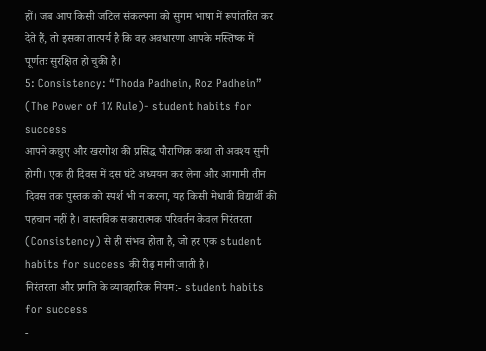हों। जब आप किसी जटिल संकल्पना को सुगम भाषा में रूपांतरित कर देते हैं, तो इसका तात्पर्य है कि वह अवधारणा आपके मस्तिष्क में पूर्णतः सुरक्षित हो चुकी है।
5: Consistency: “Thoda Padhein, Roz Padhein” (The Power of 1% Rule)- student habits for success
आपने कछुए और खरगोश की प्रसिद्ध पौराणिक कथा तो अवश्य सुनी होगी। एक ही दिवस में दस घंटे अध्ययन कर लेना और आगामी तीन दिवस तक पुस्तक को स्पर्श भी न करना, यह किसी मेधावी विद्यार्थी की पहचान नहीं है। वास्तविक सकारात्मक परिवर्तन केवल निरंतरता (Consistency) से ही संभव होता है, जो हर एक student habits for success की रीढ़ मानी जाती है।
निरंतरता और प्रगति के व्यावहारिक नियम:- student habits for success
-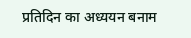प्रतिदिन का अध्ययन बनाम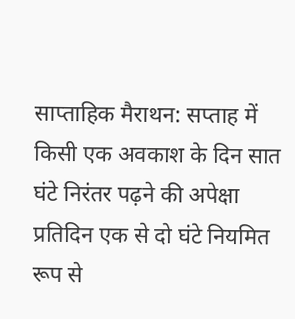साप्ताहिक मैराथन: सप्ताह में किसी एक अवकाश के दिन सात घंटे निरंतर पढ़ने की अपेक्षा प्रतिदिन एक से दो घंटे नियमित रूप से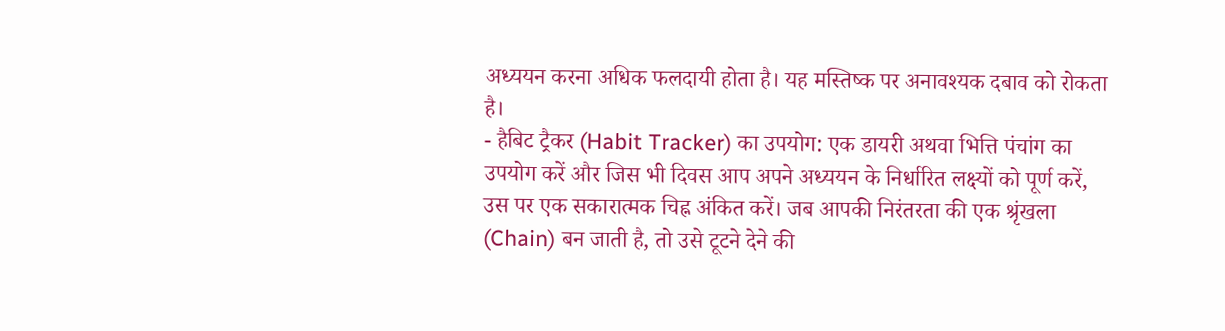अध्ययन करना अधिक फलदायी होता है। यह मस्तिष्क पर अनावश्यक दबाव को रोकता है।
- हैबिट ट्रैकर (Habit Tracker) का उपयोग: एक डायरी अथवा भित्ति पंचांग का उपयोग करें और जिस भी दिवस आप अपने अध्ययन के निर्धारित लक्ष्यों को पूर्ण करें, उस पर एक सकारात्मक चिह्न अंकित करें। जब आपकी निरंतरता की एक श्रृंखला (Chain) बन जाती है, तो उसे टूटने देने की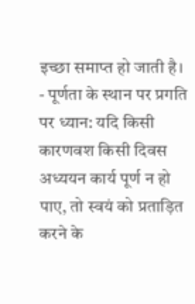इच्छा समाप्त हो जाती है।
- पूर्णता के स्थान पर प्रगति पर ध्यान: यदि किसी कारणवश किसी दिवस अध्ययन कार्य पूर्ण न हो पाए, तो स्वयं को प्रताड़ित करने के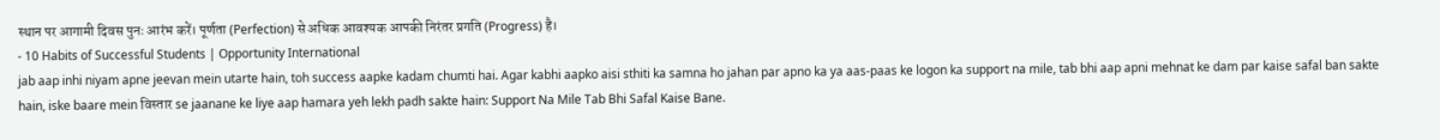स्थान पर आगामी दिवस पुनः आरंभ करें। पूर्णता (Perfection) से अधिक आवश्यक आपकी निरंतर प्रगति (Progress) है।
- 10 Habits of Successful Students | Opportunity International
jab aap inhi niyam apne jeevan mein utarte hain, toh success aapke kadam chumti hai. Agar kabhi aapko aisi sthiti ka samna ho jahan par apno ka ya aas-paas ke logon ka support na mile, tab bhi aap apni mehnat ke dam par kaise safal ban sakte hain, iske baare mein विस्तार se jaanane ke liye aap hamara yeh lekh padh sakte hain: Support Na Mile Tab Bhi Safal Kaise Bane.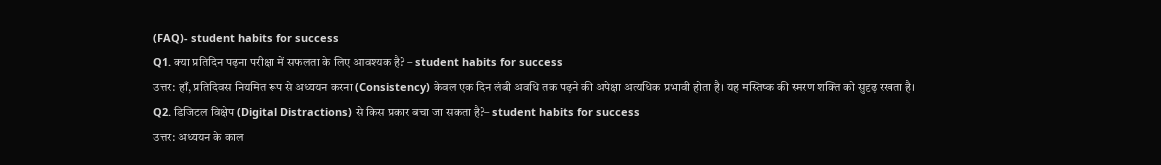(FAQ)- student habits for success
Q1. क्या प्रतिदिन पढ़ना परीक्षा में सफलता के लिए आवश्यक है? – student habits for success
उत्तर: हाँ, प्रतिदिवस नियमित रूप से अध्ययन करना (Consistency) केवल एक दिन लंबी अवधि तक पढ़ने की अपेक्षा अत्यधिक प्रभावी होता है। यह मस्तिष्क की स्मरण शक्ति को सुदृढ़ रखता है।
Q2. डिजिटल विक्षेप (Digital Distractions) से किस प्रकार बचा जा सकता है?– student habits for success
उत्तर: अध्ययन के काल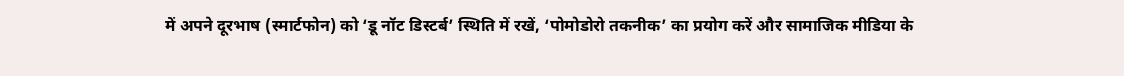में अपने दूरभाष (स्मार्टफोन) को ‘डू नॉट डिस्टर्ब’ स्थिति में रखें, ‘पोमोडोरो तकनीक’ का प्रयोग करें और सामाजिक मीडिया के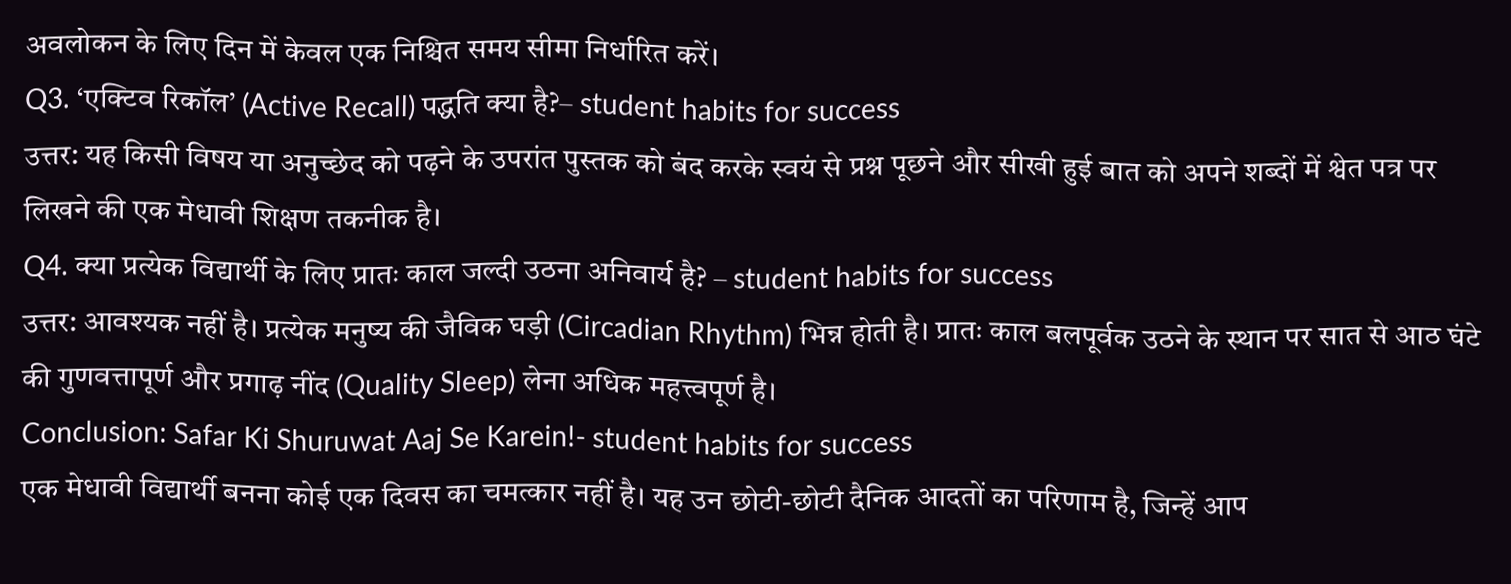अवलोकन के लिए दिन में केवल एक निश्चित समय सीमा निर्धारित करें।
Q3. ‘एक्टिव रिकॉल’ (Active Recall) पद्धति क्या है?– student habits for success
उत्तर: यह किसी विषय या अनुच्छेद को पढ़ने के उपरांत पुस्तक को बंद करके स्वयं से प्रश्न पूछने और सीखी हुई बात को अपने शब्दों में श्वेत पत्र पर लिखने की एक मेधावी शिक्षण तकनीक है।
Q4. क्या प्रत्येक विद्यार्थी के लिए प्रातः काल जल्दी उठना अनिवार्य है? – student habits for success
उत्तर: आवश्यक नहीं है। प्रत्येक मनुष्य की जैविक घड़ी (Circadian Rhythm) भिन्न होती है। प्रातः काल बलपूर्वक उठने के स्थान पर सात से आठ घंटे की गुणवत्तापूर्ण और प्रगाढ़ नींद (Quality Sleep) लेना अधिक महत्त्वपूर्ण है।
Conclusion: Safar Ki Shuruwat Aaj Se Karein!- student habits for success
एक मेधावी विद्यार्थी बनना कोई एक दिवस का चमत्कार नहीं है। यह उन छोटी-छोटी दैनिक आदतों का परिणाम है, जिन्हें आप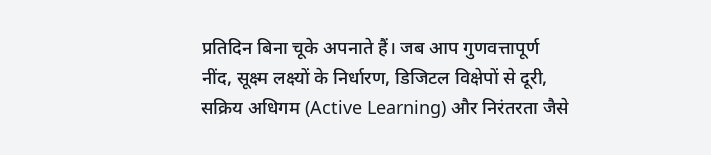प्रतिदिन बिना चूके अपनाते हैं। जब आप गुणवत्तापूर्ण नींद, सूक्ष्म लक्ष्यों के निर्धारण, डिजिटल विक्षेपों से दूरी, सक्रिय अधिगम (Active Learning) और निरंतरता जैसे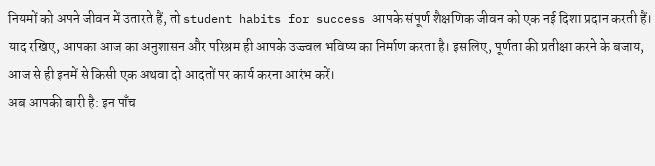नियमों को अपने जीवन में उतारते हैं, तो student habits for success आपके संपूर्ण शैक्षणिक जीवन को एक नई दिशा प्रदान करती हैं।
याद रखिए, आपका आज का अनुशासन और परिश्रम ही आपके उज्ज्वल भविष्य का निर्माण करता है। इसलिए, पूर्णता की प्रतीक्षा करने के बजाय, आज से ही इनमें से किसी एक अथवा दो आदतों पर कार्य करना आरंभ करें।
अब आपकी बारी है: इन पाँच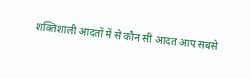शक्तिशाली आदतों में से कौन सी आदत आप सबसे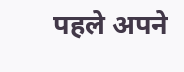पहले अपने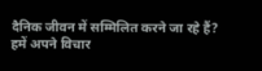दैनिक जीवन में सम्मिलित करने जा रहे हैं? हमें अपने विचार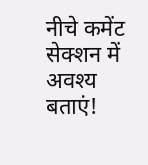नीचे कमेंट सेक्शन में अवश्य बताएं!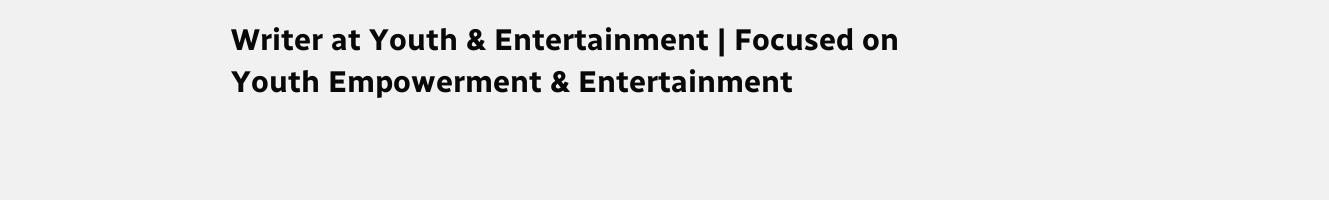Writer at Youth & Entertainment | Focused on Youth Empowerment & Entertainment